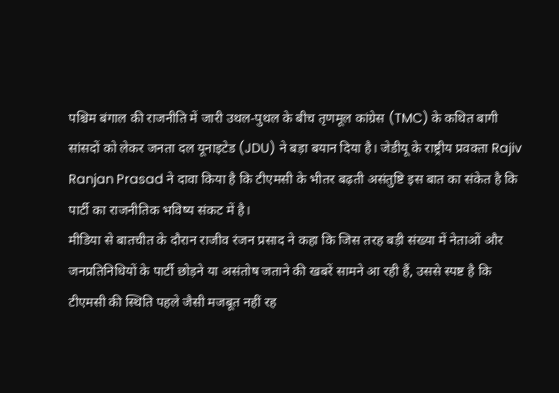पश्चिम बंगाल की राजनीति में जारी उथल-पुथल के बीच तृणमूल कांग्रेस (TMC) के कथित बागी सांसदों को लेकर जनता दल यूनाइटेड (JDU) ने बड़ा बयान दिया है। जेडीयू के राष्ट्रीय प्रवक्ता Rajiv Ranjan Prasad ने दावा किया है कि टीएमसी के भीतर बढ़ती असंतुष्टि इस बात का संकेत है कि पार्टी का राजनीतिक भविष्य संकट में है।
मीडिया से बातचीत के दौरान राजीव रंजन प्रसाद ने कहा कि जिस तरह बड़ी संख्या में नेताओं और जनप्रतिनिधियों के पार्टी छोड़ने या असंतोष जताने की खबरें सामने आ रही हैं, उससे स्पष्ट है कि टीएमसी की स्थिति पहले जैसी मजबूत नहीं रह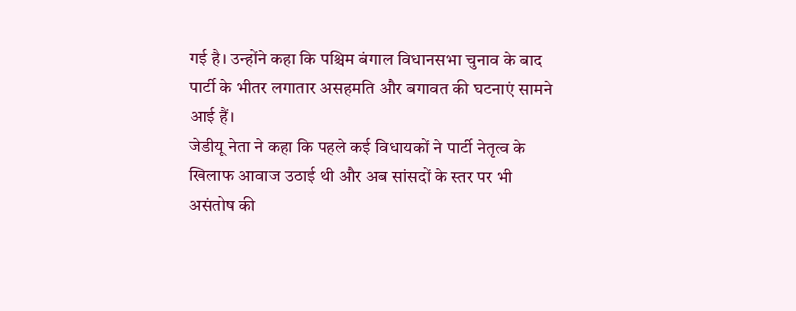गई है। उन्होंने कहा कि पश्चिम बंगाल विधानसभा चुनाव के बाद पार्टी के भीतर लगातार असहमति और बगावत की घटनाएं सामने आई हैं।
जेडीयू नेता ने कहा कि पहले कई विधायकों ने पार्टी नेतृत्व के खिलाफ आवाज उठाई थी और अब सांसदों के स्तर पर भी असंतोष की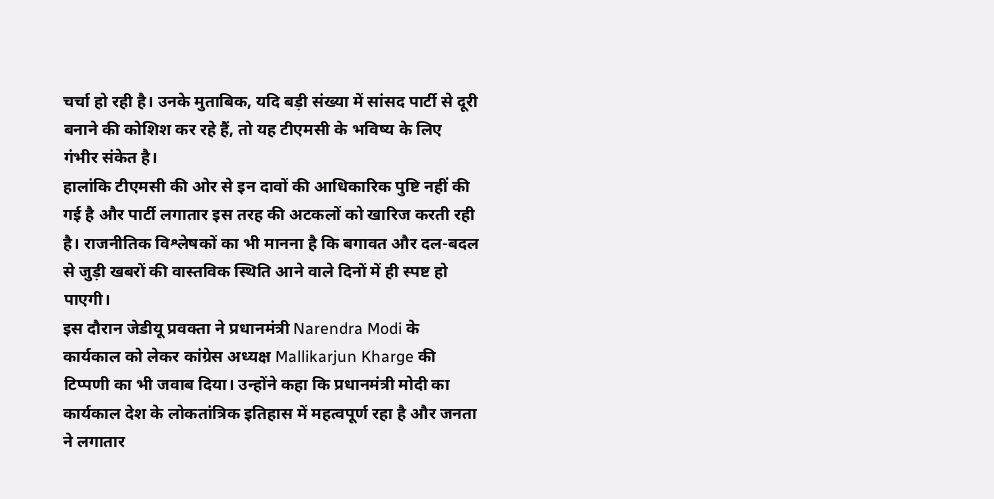चर्चा हो रही है। उनके मुताबिक, यदि बड़ी संख्या में सांसद पार्टी से दूरी बनाने की कोशिश कर रहे हैं, तो यह टीएमसी के भविष्य के लिए गंभीर संकेत है।
हालांकि टीएमसी की ओर से इन दावों की आधिकारिक पुष्टि नहीं की गई है और पार्टी लगातार इस तरह की अटकलों को खारिज करती रही है। राजनीतिक विश्लेषकों का भी मानना है कि बगावत और दल-बदल से जुड़ी खबरों की वास्तविक स्थिति आने वाले दिनों में ही स्पष्ट हो पाएगी।
इस दौरान जेडीयू प्रवक्ता ने प्रधानमंत्री Narendra Modi के कार्यकाल को लेकर कांग्रेस अध्यक्ष Mallikarjun Kharge की टिप्पणी का भी जवाब दिया। उन्होंने कहा कि प्रधानमंत्री मोदी का कार्यकाल देश के लोकतांत्रिक इतिहास में महत्वपूर्ण रहा है और जनता ने लगातार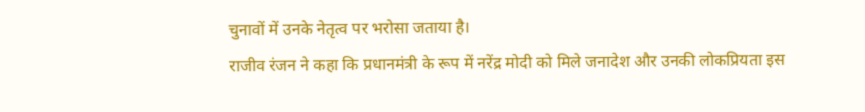चुनावों में उनके नेतृत्व पर भरोसा जताया है।
राजीव रंजन ने कहा कि प्रधानमंत्री के रूप में नरेंद्र मोदी को मिले जनादेश और उनकी लोकप्रियता इस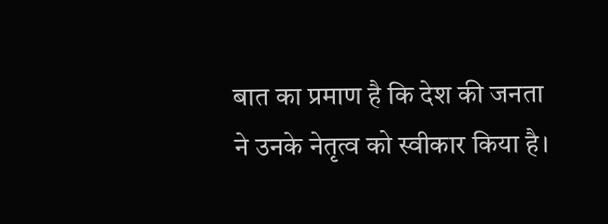बात का प्रमाण है कि देश की जनता ने उनके नेतृत्व को स्वीकार किया है।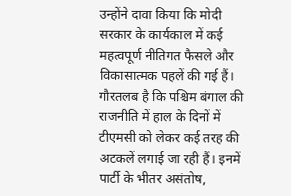उन्होंने दावा किया कि मोदी सरकार के कार्यकाल में कई महत्वपूर्ण नीतिगत फैसले और विकासात्मक पहलें की गई हैं।
गौरतलब है कि पश्चिम बंगाल की राजनीति में हाल के दिनों में टीएमसी को लेकर कई तरह की अटकलें लगाई जा रही हैं। इनमें पार्टी के भीतर असंतोष,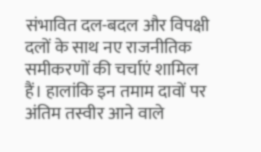संभावित दल-बदल और विपक्षी दलों के साथ नए राजनीतिक समीकरणों की चर्चाएं शामिल हैं। हालांकि इन तमाम दावों पर अंतिम तस्वीर आने वाले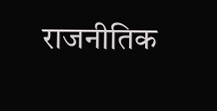राजनीतिक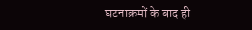घटनाक्रमों के बाद ही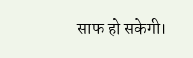साफ हो सकेगी।